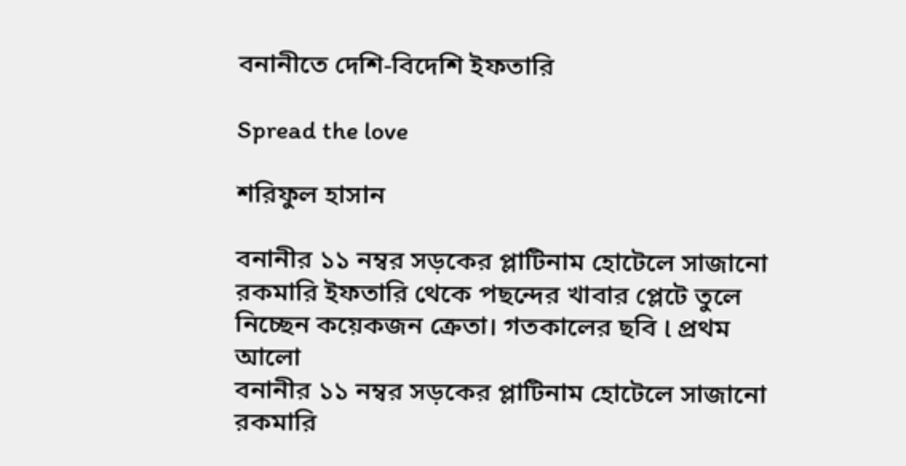বনানীতে দেশি-বিদেশি ইফতারি

Spread the love

শরিফুল হাসান

বনানীর ১১ নম্বর সড়কের প্লাটিনাম হোটেলে সাজানো রকমারি ইফতারি থেকে পছন্দের খাবার প্লেটে তুলে নিচ্ছেন কয়েকজন ক্রেতা। গতকালের ছবি l প্রথম আলো
বনানীর ১১ নম্বর সড়কের প্লাটিনাম হোটেলে সাজানো রকমারি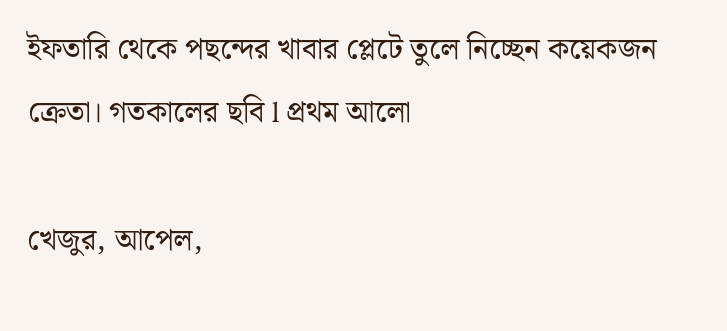ইফতারি থেকে পছন্দের খাবার প্লেটে তুলে নিচ্ছেন কয়েকজন ক্রেতা। গতকালের ছবি l প্রথম আলো

খেজুর, আপেল,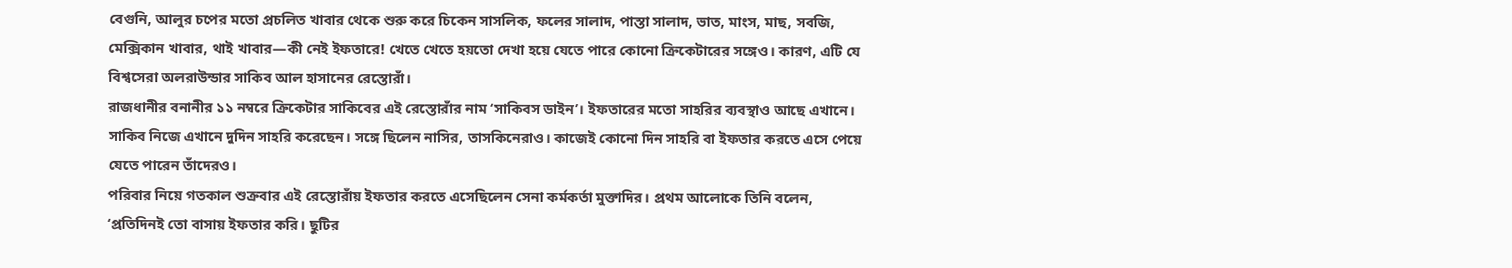বেগুনি, আলুর চপের মতো প্রচলিত খাবার থেকে শুরু করে চিকেন সাসলিক, ফলের সালাদ, পাস্তা সালাদ, ভাত, মাংস, মাছ, সবজি, মেক্সিকান খাবার, থাই খাবার—কী নেই ইফতারে! খেতে খেতে হয়তো দেখা হয়ে যেতে পারে কোনো ক্রিকেটারের সঙ্গেও। কারণ, এটি যে বিশ্বসেরা অলরাউন্ডার সাকিব আল হাসানের রেস্তোরাঁ।
রাজধানীর বনানীর ১১ নম্বরে ক্রিকেটার সাকিবের এই রেস্তোরাঁর নাম ‘সাকিবস ডাইন’। ইফতারের মতো সাহরির ব্যবস্থাও আছে এখানে। সাকিব নিজে এখানে দুদিন সাহরি করেছেন। সঙ্গে ছিলেন নাসির, তাসকিনেরাও। কাজেই কোনো দিন সাহরি বা ইফতার করতে এসে পেয়ে যেতে পারেন তাঁদেরও।
পরিবার নিয়ে গতকাল শুক্রবার এই রেস্তোরাঁয় ইফতার করতে এসেছিলেন সেনা কর্মকর্তা মুক্তাদির। প্রথম আলোকে তিনি বলেন, ‘প্রতিদিনই তো বাসায় ইফতার করি। ছুটির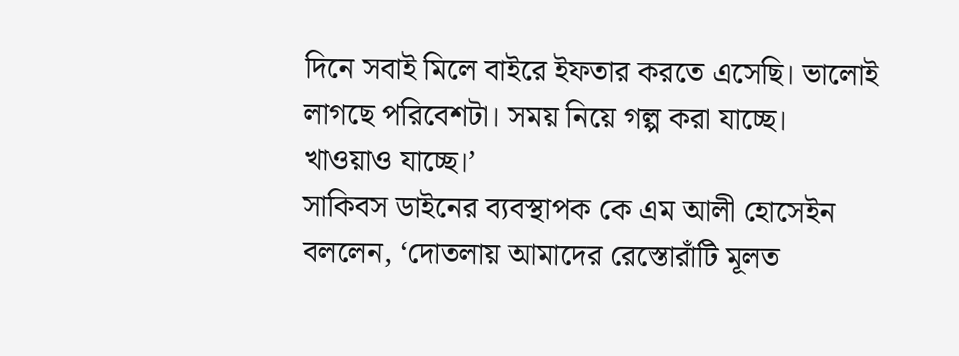দিনে সবাই মিলে বাইরে ইফতার করতে এসেছি। ভালোই লাগছে পরিবেশটা। সময় নিয়ে গল্প করা যাচ্ছে। খাওয়াও যাচ্ছে।’
সাকিবস ডাইনের ব্যবস্থাপক কে এম আলী হোসেইন বললেন, ‘দোতলায় আমাদের রেস্তোরাঁটি মূলত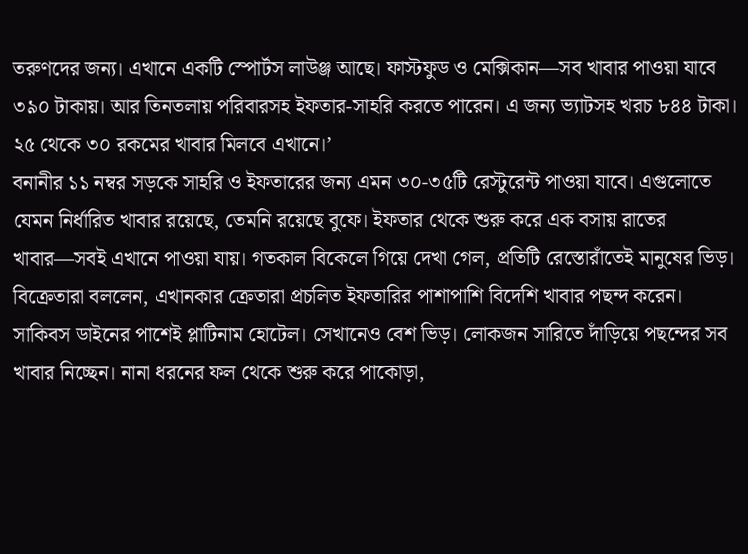তরুণদের জন্য। এখানে একটি স্পোর্টস লাউঞ্জ আছে। ফাস্টফুড ও মেক্সিকান—সব খাবার পাওয়া যাবে ৩৯০ টাকায়। আর তিনতলায় পরিবারসহ ইফতার-সাহরি করতে পারেন। এ জন্য ভ্যাটসহ খরচ ৮৪৪ টাকা। ২৫ থেকে ৩০ রকমের খাবার মিলবে এখানে।’
বনানীর ১১ নম্বর সড়কে সাহরি ও ইফতারের জন্য এমন ৩০-৩৫টি রেস্টুরেন্ট পাওয়া যাবে। এগুলোতে যেমন নির্ধারিত খাবার রয়েছে, তেমনি রয়েছে বুফে। ইফতার থেকে শুরু করে এক বসায় রাতের খাবার—সবই এখানে পাওয়া যায়। গতকাল বিকেলে গিয়ে দেখা গেল, প্রতিটি রেস্তোরাঁতেই মানুষের ভিড়। বিক্রেতারা বললেন, এখানকার ক্রেতারা প্রচলিত ইফতারির পাশাপাশি বিদেশি খাবার পছন্দ করেন।
সাকিবস ডাইনের পাশেই প্লাটিনাম হোটেল। সেখানেও বেশ ভিড়। লোকজন সারিতে দাঁড়িয়ে পছন্দের সব খাবার নিচ্ছেন। নানা ধরনের ফল থেকে শুরু করে পাকোড়া,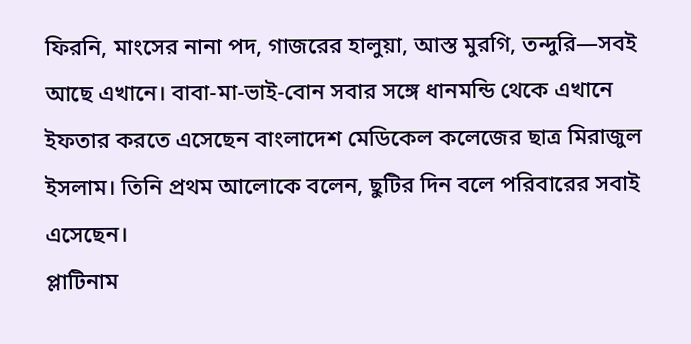ফিরনি, মাংসের নানা পদ, গাজরের হালুয়া, আস্ত মুরগি, তন্দুরি—সবই আছে এখানে। বাবা-মা-ভাই-বোন সবার সঙ্গে ধানমন্ডি থেকে এখানে ইফতার করতে এসেছেন বাংলাদেশ মেডিকেল কলেজের ছাত্র মিরাজুল ইসলাম। তিনি প্রথম আলোকে বলেন, ছুটির দিন বলে পরিবারের সবাই এসেছেন।
প্লাটিনাম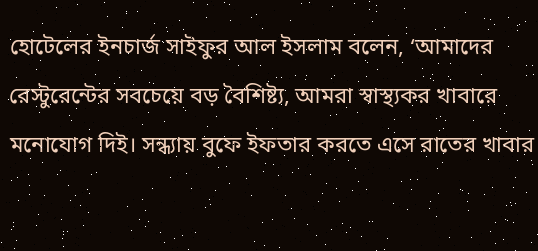হোটেলের ইনচার্জ সাইফুর আল ইসলাম বলেন, ‘আমাদের রেস্টুরেন্টের সবচেয়ে বড় বৈশিষ্ট্য, আমরা স্বাস্থ্যকর খাবারে মনোযোগ দিই। সন্ধ্যায় বুফে ইফতার করতে এসে রাতের খাবার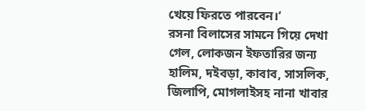খেয়ে ফিরতে পারবেন।’
রসনা বিলাসের সামনে গিয়ে দেখা গেল, লোকজন ইফতারির জন্য হালিম, দইবড়া, কাবাব, সাসলিক, জিলাপি, মোগলাইসহ নানা খাবার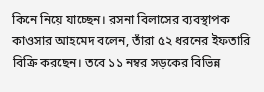কিনে নিয়ে যাচ্ছেন। রসনা বিলাসের ব্যবস্থাপক কাওসার আহমেদ বলেন, তাঁরা ৫২ ধরনের ইফতারি বিক্রি করছেন। তবে ১১ নম্বর সড়কের বিভিন্ন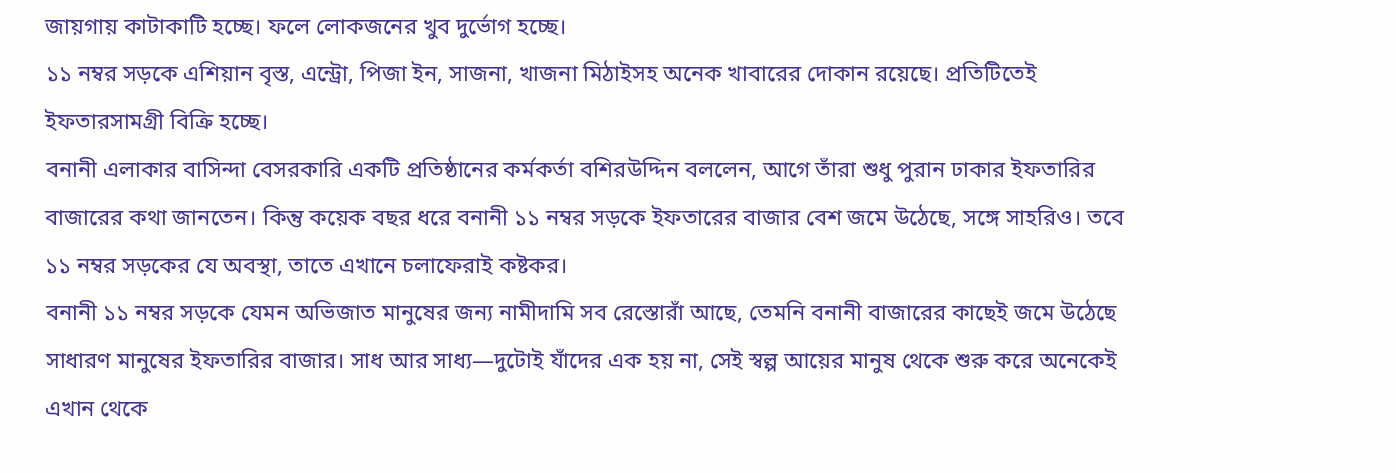জায়গায় কাটাকাটি হচ্ছে। ফলে লোকজনের খুব দুর্ভোগ হচ্ছে।
১১ নম্বর সড়কে এশিয়ান বৃস্ত, এন্ট্রো, পিজা ইন, সাজনা, খাজনা মিঠাইসহ অনেক খাবারের দোকান রয়েছে। প্রতিটিতেই ইফতারসামগ্রী বিক্রি হচ্ছে।
বনানী এলাকার বাসিন্দা বেসরকারি একটি প্রতিষ্ঠানের কর্মকর্তা বশিরউদ্দিন বললেন, আগে তাঁরা শুধু পুরান ঢাকার ইফতারির বাজারের কথা জানতেন। কিন্তু কয়েক বছর ধরে বনানী ১১ নম্বর সড়কে ইফতারের বাজার বেশ জমে উঠেছে, সঙ্গে সাহরিও। তবে ১১ নম্বর সড়কের যে অবস্থা, তাতে এখানে চলাফেরাই কষ্টকর।
বনানী ১১ নম্বর সড়কে যেমন অভিজাত মানুষের জন্য নামীদামি সব রেস্তোরাঁ আছে, তেমনি বনানী বাজারের কাছেই জমে উঠেছে সাধারণ মানুষের ইফতারির বাজার। সাধ আর সাধ্য—দুটোই যাঁদের এক হয় না, সেই স্বল্প আয়ের মানুষ থেকে শুরু করে অনেকেই এখান থেকে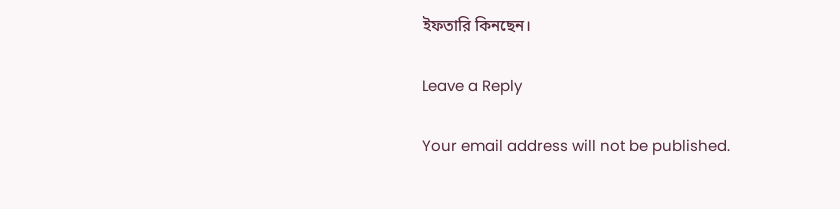ইফতারি কিনছেন।

Leave a Reply

Your email address will not be published.